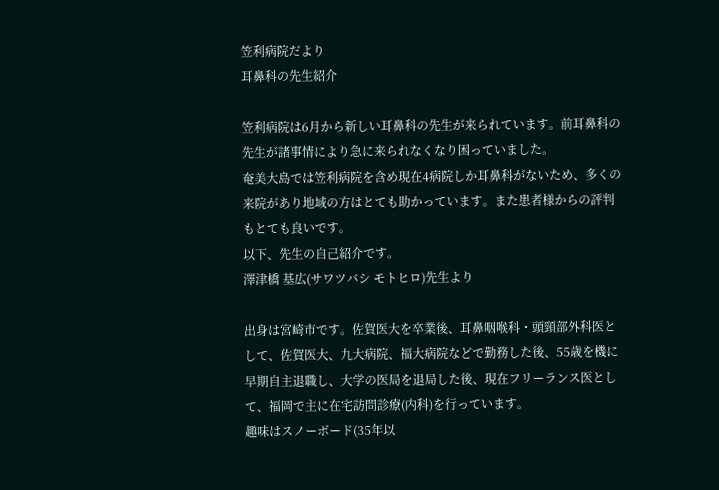笠利病院だより
耳鼻科の先生紹介

笠利病院は6月から新しい耳鼻科の先生が来られています。前耳鼻科の先生が諸事情により急に来られなくなり困っていました。
奄美大島では笠利病院を含め現在4病院しか耳鼻科がないため、多くの来院があり地域の方はとても助かっています。また患者様からの評判もとても良いです。
以下、先生の自己紹介です。
澤津橋 基広(サワツバシ モトヒロ)先生より

出身は宮崎市です。佐賀医大を卒業後、耳鼻咽喉科・頭頸部外科医として、佐賀医大、九大病院、福大病院などで勤務した後、55歳を機に早期自主退職し、大学の医局を退局した後、現在フリーランス医として、福岡で主に在宅訪問診療(内科)を行っています。
趣味はスノーボード(35年以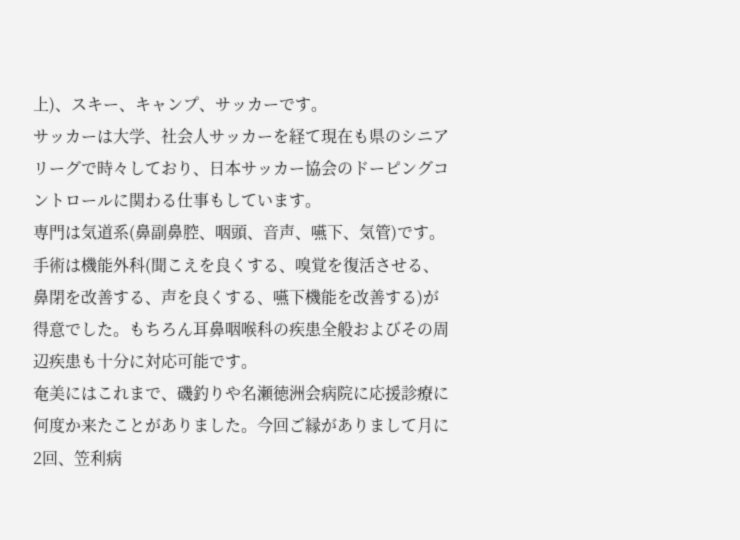上)、スキー、キャンプ、サッカーです。
サッカーは大学、社会人サッカーを経て現在も県のシニアリーグで時々しており、日本サッカー協会のドーピングコントロールに関わる仕事もしています。
専門は気道系(鼻副鼻腔、咽頭、音声、嚥下、気管)です。手術は機能外科(聞こえを良くする、嗅覚を復活させる、鼻閉を改善する、声を良くする、嚥下機能を改善する)が得意でした。もちろん耳鼻咽喉科の疾患全般およびその周辺疾患も十分に対応可能です。
奄美にはこれまで、磯釣りや名瀬徳洲会病院に応援診療に何度か来たことがありました。今回ご縁がありまして月に2回、笠利病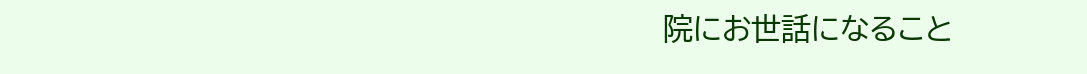院にお世話になること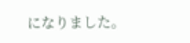になりました。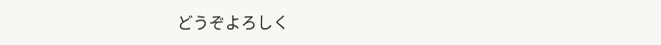どうぞよろしく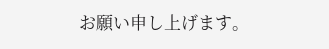お願い申し上げます。